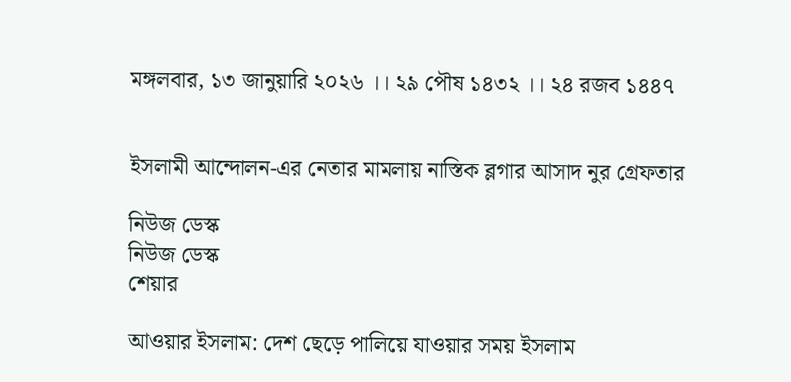মঙ্গলবার, ১৩ জানুয়ারি ২০২৬ ।। ২৯ পৌষ ১৪৩২ ।। ২৪ রজব ১৪৪৭


ইসলামী আন্দোলন-এর নেতার মামলায় নাস্তিক ব্লগার আসাদ নুর গ্রেফতার

নিউজ ডেস্ক
নিউজ ডেস্ক
শেয়ার

আওয়ার ইসলাম: দেশ ছেড়ে পালিয়ে যাওয়ার সময় ইসলাম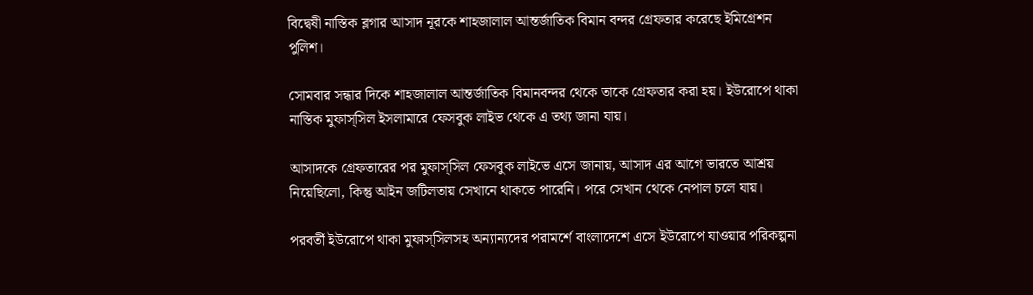বিদ্বেষী নাস্তিক ব্লগার আসাদ নূরকে শাহজালাল আন্তর্জাতিক বিমান বন্দর গ্রেফতার করেছে ইমিগ্রেশন পুলিশ।

সোমবার সন্ধার দিকে শাহজালাল আন্তর্জাতিক বিমানবন্দর থেকে তাকে গ্রেফতার করা হয়। ইউরোপে থাকা নাস্তিক মুফাস্সিল ইসলামারে ফেসবুক লাইভ থেকে এ তথ্য জানা যায়।

আসাদকে গ্রেফতারের পর মুফাস্সিল ফেসবুক লাইভে এসে জানায়, আসাদ এর আগে ভারতে আশ্রয় নিয়েছিলো, কিন্তু আইন জটিলতায় সেখানে থাকতে পারেনি। পরে সেখান থেকে নেপাল চলে যায়।

পরবর্তী ইউরোপে থাকা মুফাস্সিলসহ অন্যান্যদের পরামর্শে বাংলাদেশে এসে ইউরোপে যাওয়ার পরিকল্পনা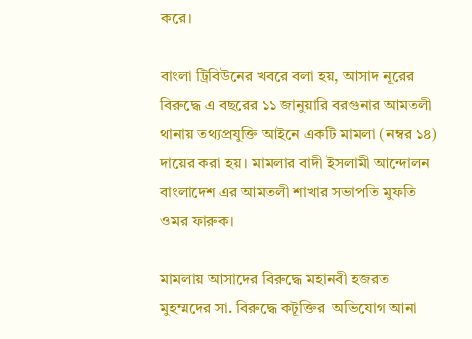করে।

বাংলা ট্রিবিউনের খবরে বলা হয়, আসাদ নূরের বিরুদ্ধে এ বছরের ১১ জানুয়ারি বরগুনার আমতলী থানায় তথ্যপ্রযুক্তি আইনে একটি মামলা (নম্বর ১৪) দায়ের করা হয়। মামলার বাদী ইসলামী আন্দোলন বাংলাদেশ এর আমতলী শাখার সভাপতি মুফতি ওমর ফারুক।

মামলায় আসাদের বিরুদ্ধে মহানবী হজরত মুহম্মদের সা. বিরুদ্ধে কটূক্তির  অভিযোগ আনা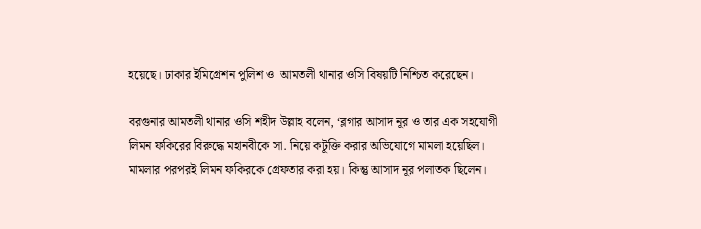হয়েছে। ঢাকার ইমিগ্রেশন পুলিশ ও  আমতলী থানার ওসি বিষয়টি নিশ্চিত করেছেন।

বরগুনার আমতলী থানার ওসি শহীদ উল্লাহ বলেন, ‘ব্লগার আসাদ নূর ও তার এক সহযোগী লিমন ফকিরের বিরুদ্ধে মহানবীকে সা. নিয়ে কটূক্তি করার অভিযোগে মামলা হয়েছিল। মামলার পরপরই লিমন ফকিরকে গ্রেফতার করা হয়। কিন্তু আসাদ নূর পলাতক ছিলেন।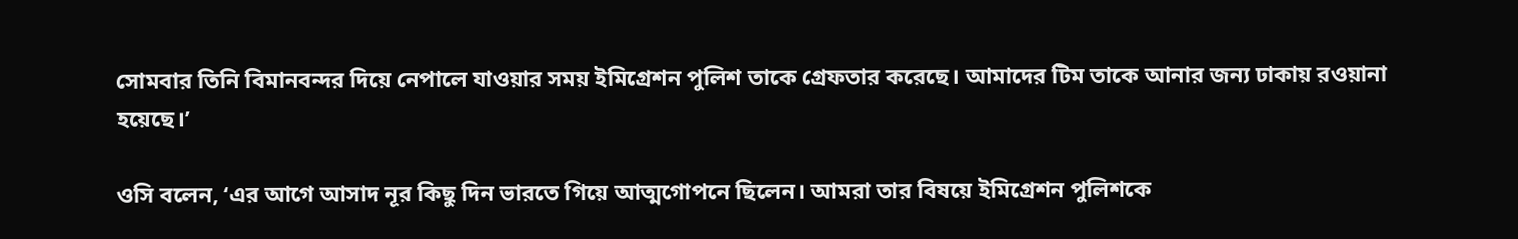সোমবার তিনি বিমানবন্দর দিয়ে নেপালে যাওয়ার সময় ইমিগ্রেশন পুলিশ তাকে গ্রেফতার করেছে। আমাদের টিম তাকে আনার জন্য ঢাকায় রওয়ানা হয়েছে।’

ওসি বলেন, ‘এর আগে আসাদ নূর কিছু দিন ভারতে গিয়ে আত্মগোপনে ছিলেন। আমরা তার বিষয়ে ইমিগ্রেশন পুলিশকে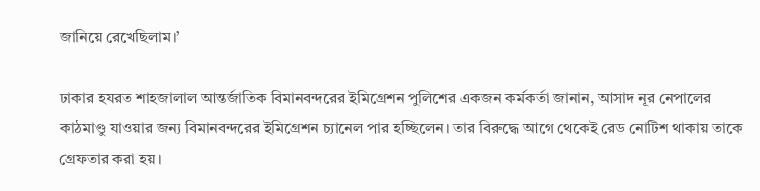জানিয়ে রেখেছিলাম।’

ঢাকার হযরত শাহজালাল আন্তর্জাতিক বিমানবন্দরের ইমিগ্রেশন পুলিশের একজন কর্মকর্তা জানান, আসাদ নূর নেপালের কাঠমাণ্ডু যাওয়ার জন্য বিমানবন্দরের ইমিগ্রেশন চ্যানেল পার হচ্ছিলেন। তার বিরুদ্ধে আগে থেকেই রেড নোটিশ থাকায় তাকে গ্রেফতার করা হয়।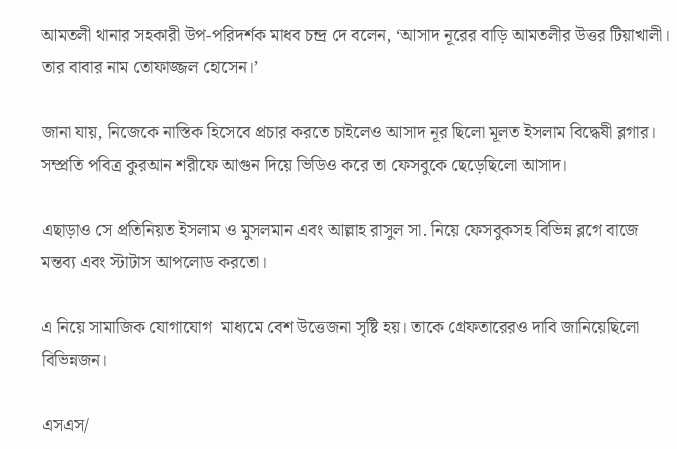আমতলী থানার সহকারী উপ-পরিদর্শক মাধব চন্দ্র দে বলেন, ‘আসাদ নূরের বাড়ি আমতলীর উত্তর টিয়াখালী। তার বাবার নাম তোফাজ্জল হোসেন।’

জানা যায়, নিজেকে নাস্তিক হিসেবে প্রচার করতে চাইলেও আসাদ নূর ছিলো মূলত ইসলাম বিদ্ধেষী ব্লগার। সম্প্রতি পবিত্র কুরআন শরীফে আগুন দিয়ে ভিডিও করে তা ফেসবুকে ছেড়েছিলো আসাদ।

এছাড়াও সে প্রতিনিয়ত ইসলাম ও মুসলমান এবং আল্লাহ রাসুল সা. নিয়ে ফেসবুকসহ বিভিন্ন ব্লগে বাজে মন্তব্য এবং স্টাটাস আপলোড করতো।

এ নিয়ে সামাজিক যোগাযোগ  মাধ্যমে বেশ উত্তেজনা সৃষ্টি হয়। তাকে গ্রেফতারেরও দাবি জানিয়েছিলো বিভিন্নজন।

এসএস/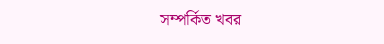সম্পর্কিত খবর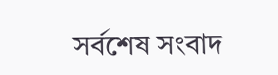সর্বশেষ সংবাদ